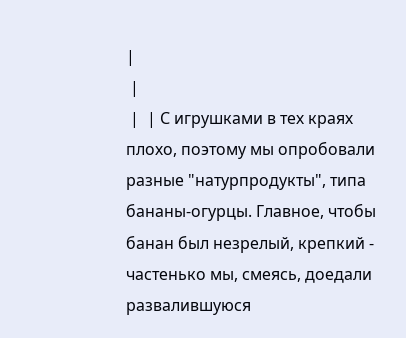|
 |
 |  | С игрушками в тех краях плохо, поэтому мы опробовали разные "натурпродукты", типа бананы-огурцы. Главное, чтобы банан был незрелый, крепкий - частенько мы, смеясь, доедали развалившуюся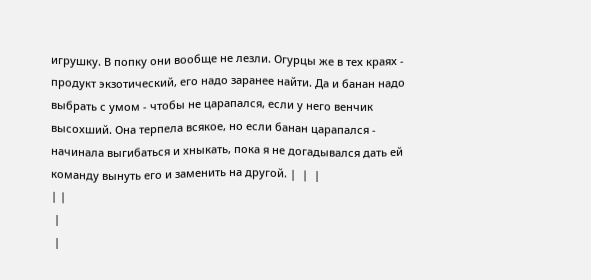игрушку. В попку они вообще не лезли. Огурцы же в тех краях - продукт экзотический, его надо заранее найти. Да и банан надо выбрать с умом - чтобы не царапался, если у него венчик высохший. Она терпела всякое, но если банан царапался - начинала выгибаться и хныкать, пока я не догадывался дать ей команду вынуть его и заменить на другой. |  |  |
| |
 |
 |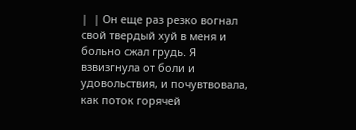|  | Он еще раз резко вогнал свой твердый хуй в меня и больно сжал грудь. Я взвизгнула от боли и удовольствия, и почувтвовала, как поток горячей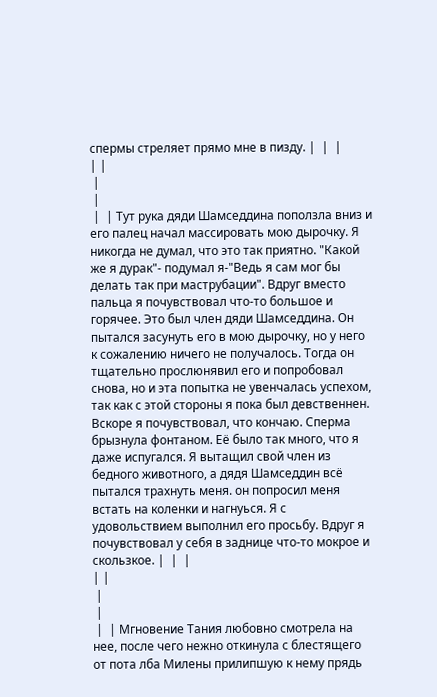спермы стреляет прямо мне в пизду. |  |  |
| |
 |
 |
 |  | Тут рука дяди Шамседдина поползла вниз и его палец начал массировать мою дырочку. Я никогда не думал, что это так приятно. "Какой же я дурак"- подумал я-"Ведь я сам мог бы делать так при маструбации". Вдруг вместо пальца я почувствовал что-то большое и горячее. Это был член дяди Шамседдина. Он пытался засунуть его в мою дырочку, но у него к сожалению ничего не получалось. Тогда он тщательно прослюнявил его и попробовал снова, но и эта попытка не увенчалась успехом, так как с этой стороны я пока был девственнен. Вскоре я почувствовал, что кончаю. Сперма брызнула фонтаном. Её было так много, что я даже испугался. Я вытащил свой член из бедного животного, а дядя Шамседдин всё пытался трахнуть меня. он попросил меня встать на коленки и нагнуься. Я с удовольствием выполнил его просьбу. Вдруг я почувствовал у себя в заднице что-то мокрое и скользкое. |  |  |
| |
 |
 |
 |  | Мгновение Тания любовно смотрела на нее, после чего нежно откинула с блестящего от пота лба Милены прилипшую к нему прядь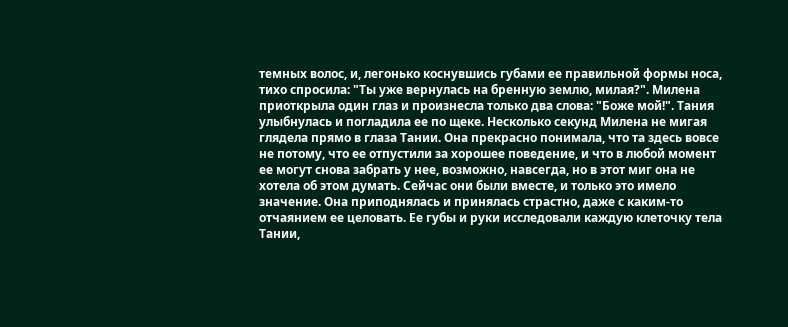темных волос, и, легонько коснувшись губами ее правильной формы носа, тихо спросила: "Ты уже вернулась на бренную землю, милая?". Милена приоткрыла один глаз и произнесла только два слова: "Боже мой!". Тания улыбнулась и погладила ее по щеке. Несколько секунд Милена не мигая глядела прямо в глаза Тании. Она прекрасно понимала, что та здесь вовсе не потому, что ее отпустили за хорошее поведение, и что в любой момент ее могут снова забрать у нее, возможно, навсегда, но в этот миг она не хотела об этом думать. Сейчас они были вместе, и только это имело значение. Она приподнялась и принялась страстно, даже с каким-то отчаянием ее целовать. Ее губы и руки исследовали каждую клеточку тела Тании,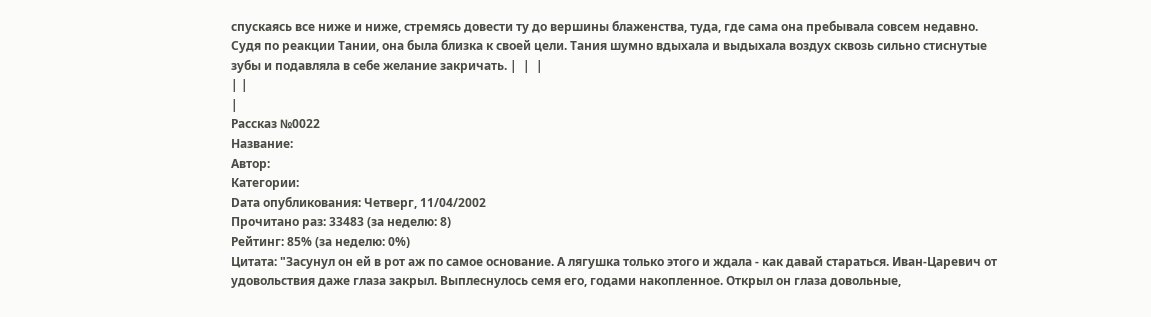спускаясь все ниже и ниже, стремясь довести ту до вершины блаженства, туда, где сама она пребывала совсем недавно. Судя по реакции Тании, она была близка к своей цели. Тания шумно вдыхала и выдыхала воздух сквозь сильно стиснутые зубы и подавляла в себе желание закричать. |  |  |
| |
|
Рассказ №0022
Название:
Автор:
Категории:
Dата опубликования: Четверг, 11/04/2002
Прочитано раз: 33483 (за неделю: 8)
Рейтинг: 85% (за неделю: 0%)
Цитата: "Засунул он ей в рот аж по самое основание. А лягушка только этого и ждала - как давай стараться. Иван-Царевич от удовольствия даже глаза закрыл. Выплеснулось семя его, годами накопленное. Открыл он глаза довольные,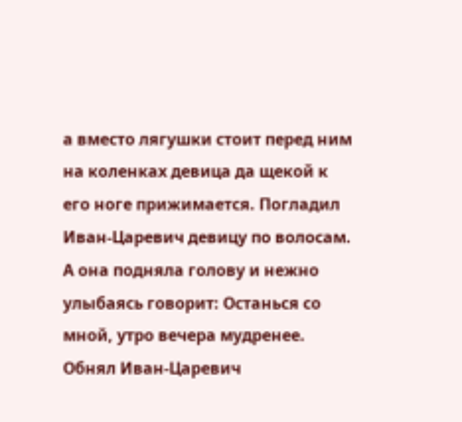а вместо лягушки стоит перед ним на коленках девица да щекой к его ноге прижимается. Погладил Иван-Царевич девицу по волосам. А она подняла голову и нежно улыбаясь говорит: Останься со мной, утро вечера мудренее. Обнял Иван-Царевич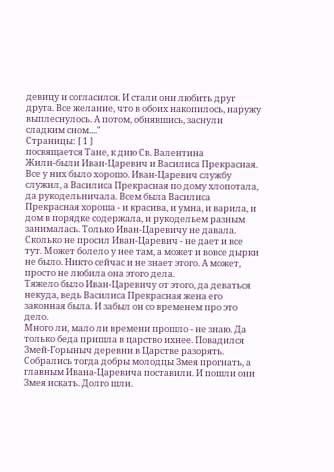девицу и согласился. И стали они любить друг друга. Все желание, что в обоих накопилось, наружу выплеснулось. А потом, обнявшись, заснули сладким сном...."
Страницы: [ 1 ]
посвящается Тане, к дню Св. Валентина
Жили-были Иван-Царевич и Василиса Прекрасная. Все у них было хорошо. Иван-Царевич службу служил, а Василиса Прекрасная по дому хлопотала, да рукодельничала. Всем была Василиса Прекрасная хороша - и красива, и умна, и варила, и дом в порядке содержала, и рукодельем разным занималась. Только Иван-Царевичу не давала.
Сколько не просил Иван-Царевич - не дает и все тут. Может болело у нее там, а может и вовсе дырки не было. Никто сейчас и не знает этого. А может, просто не любила она этого дела.
Тяжело было Иван-Царевичу от этого, да деваться некуда, ведь Василиса Прекрасная жена его законная была. И забыл он со временем про это дело.
Много ли, мало ли времени прошло - не знаю. Да только беда пришла в царство ихнее. Повадился Змей-Горыныч деревни в Царстве разорять. Собрались тогда добры молодцы Змея прогнать, а главным Ивана-Царевича поставили. И пошли они Змея искать. Долго шли.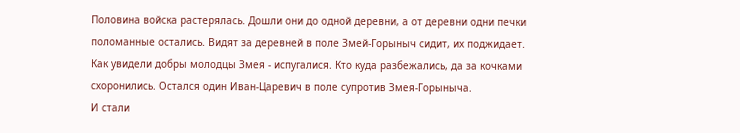Половина войска растерялась. Дошли они до одной деревни, а от деревни одни печки поломанные остались. Видят за деревней в поле Змей-Горыныч сидит, их поджидает.
Как увидели добры молодцы Змея - испугалися. Кто куда разбежались, да за кочками схоронились. Остался один Иван-Царевич в поле супротив Змея-Горыныча.
И стали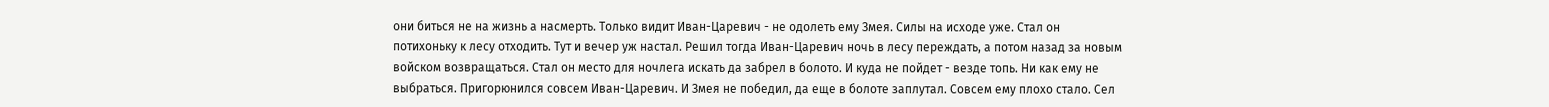они биться не на жизнь а насмерть. Только видит Иван-Царевич - не одолеть ему Змея. Силы на исходе уже. Стал он потихоньку к лесу отходить. Тут и вечер уж настал. Решил тогда Иван-Царевич ночь в лесу переждать, а потом назад за новым войском возвращаться. Стал он место для ночлега искать да забрел в болото. И куда не пойдет - везде топь. Ни как ему не выбраться. Пригорюнился совсем Иван-Царевич. И Змея не победил, да еще в болоте заплутал. Совсем ему плохо стало. Сел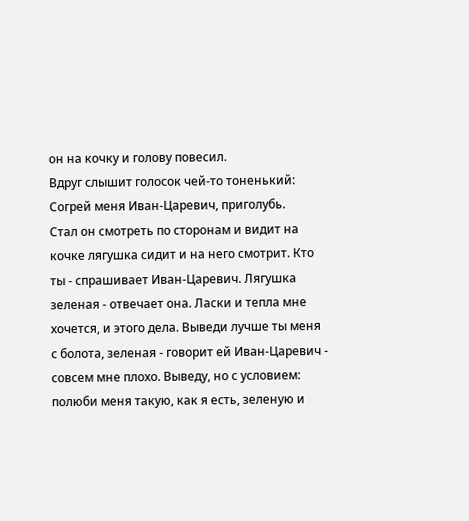он на кочку и голову повесил.
Вдруг слышит голосок чей-то тоненький: Согрей меня Иван-Царевич, приголубь.
Стал он смотреть по сторонам и видит на кочке лягушка сидит и на него смотрит. Кто ты - спрашивает Иван-Царевич. Лягушка зеленая - отвечает она. Ласки и тепла мне хочется, и этого дела. Выведи лучше ты меня с болота, зеленая - говорит ей Иван-Царевич - совсем мне плохо. Выведу, но с условием: полюби меня такую, как я есть, зеленую и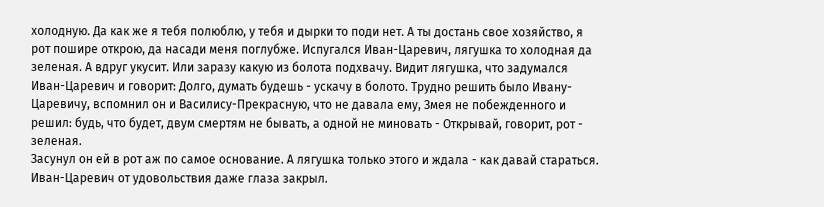холодную. Да как же я тебя полюблю, у тебя и дырки то поди нет. А ты достань свое хозяйство, я рот пошире открою, да насади меня поглубже. Испугался Иван-Царевич, лягушка то холодная да зеленая. А вдруг укусит. Или заразу какую из болота подхвачу. Видит лягушка, что задумался Иван-Царевич и говорит: Долго, думать будешь - ускачу в болото. Трудно решить было Ивану-Царевичу, вспомнил он и Василису-Прекрасную, что не давала ему, Змея не побежденного и решил: будь, что будет, двум смертям не бывать, а одной не миновать - Открывай, говорит, рот - зеленая.
Засунул он ей в рот аж по самое основание. А лягушка только этого и ждала - как давай стараться. Иван-Царевич от удовольствия даже глаза закрыл.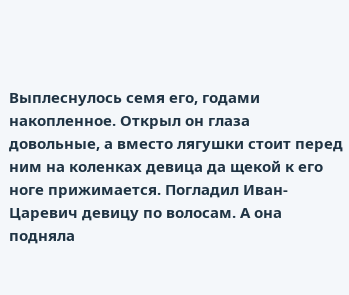Выплеснулось семя его, годами накопленное. Открыл он глаза довольные, а вместо лягушки стоит перед ним на коленках девица да щекой к его ноге прижимается. Погладил Иван-Царевич девицу по волосам. А она подняла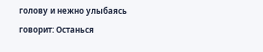голову и нежно улыбаясь говорит: Останься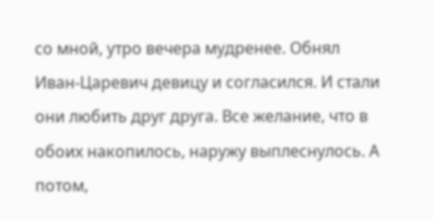со мной, утро вечера мудренее. Обнял Иван-Царевич девицу и согласился. И стали они любить друг друга. Все желание, что в обоих накопилось, наружу выплеснулось. А потом,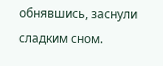обнявшись, заснули сладким сном.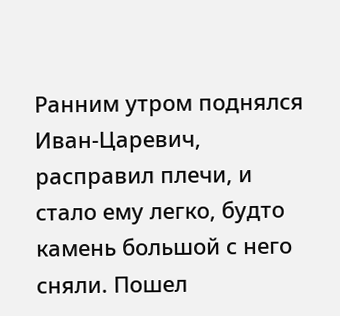Ранним утром поднялся Иван-Царевич, расправил плечи, и стало ему легко, будто камень большой с него сняли. Пошел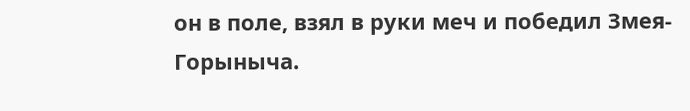он в поле, взял в руки меч и победил Змея-Горыныча.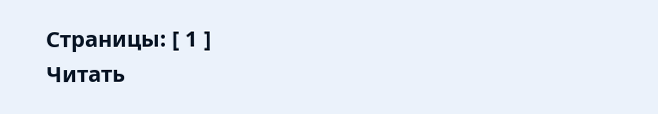Страницы: [ 1 ]
Читать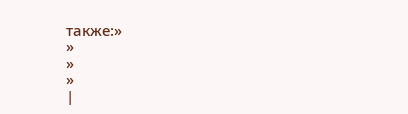также:»
»
»
»
|